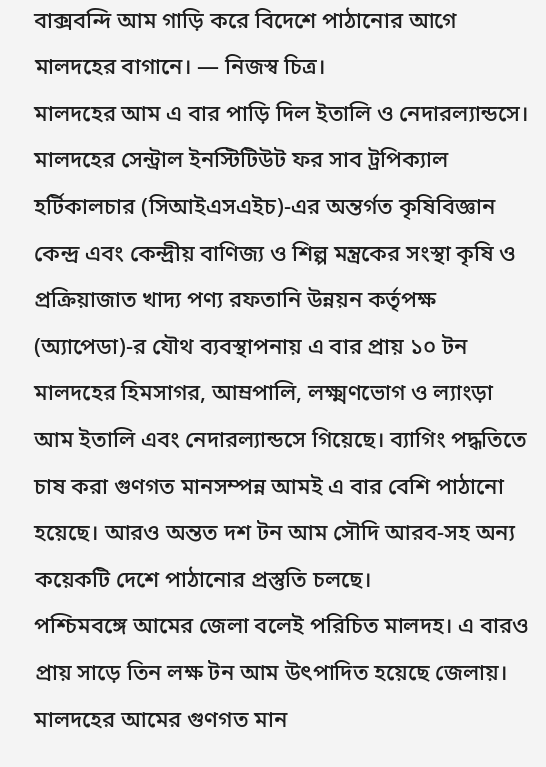বাক্সবন্দি আম গাড়ি করে বিদেশে পাঠানোর আগে মালদহের বাগানে। — নিজস্ব চিত্র।
মালদহের আম এ বার পাড়ি দিল ইতালি ও নেদারল্যান্ডসে। মালদহের সেন্ট্রাল ইনস্টিটিউট ফর সাব ট্রপিক্যাল হর্টিকালচার (সিআইএসএইচ)-এর অন্তর্গত কৃষিবিজ্ঞান কেন্দ্র এবং কেন্দ্রীয় বাণিজ্য ও শিল্প মন্ত্রকের সংস্থা কৃষি ও প্রক্রিয়াজাত খাদ্য পণ্য রফতানি উন্নয়ন কর্তৃপক্ষ (অ্যাপেডা)-র যৌথ ব্যবস্থাপনায় এ বার প্রায় ১০ টন মালদহের হিমসাগর, আম্রপালি, লক্ষ্মণভোগ ও ল্যাংড়া আম ইতালি এবং নেদারল্যান্ডসে গিয়েছে। ব্যাগিং পদ্ধতিতে চাষ করা গুণগত মানসম্পন্ন আমই এ বার বেশি পাঠানো হয়েছে। আরও অন্তত দশ টন আম সৌদি আরব-সহ অন্য কয়েকটি দেশে পাঠানোর প্রস্তুতি চলছে।
পশ্চিমবঙ্গে আমের জেলা বলেই পরিচিত মালদহ। এ বারও প্রায় সাড়ে তিন লক্ষ টন আম উৎপাদিত হয়েছে জেলায়। মালদহের আমের গুণগত মান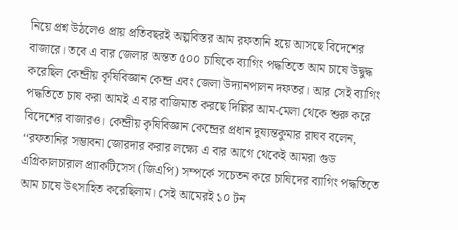নিয়ে প্রশ্ন উঠলেও প্রায় প্রতিবছরই অল্পবিস্তর আম রফতানি হয়ে আসছে বিদেশের বাজারে। তবে এ বার জেলার অন্তত ৫০০ চাষিকে ব্যাগিং পদ্ধতিতে আম চাষে উদ্বুদ্ধ করেছিল কেন্দ্রীয় কৃষিবিজ্ঞান কেন্দ্র এবং জেলা উদ্যানপালন দফতর। আর সেই ব্যাগিং পদ্ধতিতে চাষ করা আমই এ বার বাজিমাত করছে দিল্লির আম-মেলা থেকে শুরু করে বিদেশের বাজারও। কেন্দ্রীয় কৃষিবিজ্ঞান কেন্দ্রের প্রধান দুষ্যন্তকুমার রাঘব বলেন, ‘‘রফতানির সম্ভাবনা জোরদার করার লক্ষ্যে এ বার আগে থেকেই আমরা গুড এগ্রিকালচারাল প্র্যাকটিসেস (জিএপি) সম্পর্কে সচেতন করে চাষিদের ব্যাগিং পদ্ধতিতে আম চাষে উৎসাহিত করেছিলাম। সেই আমেরই ১০ টন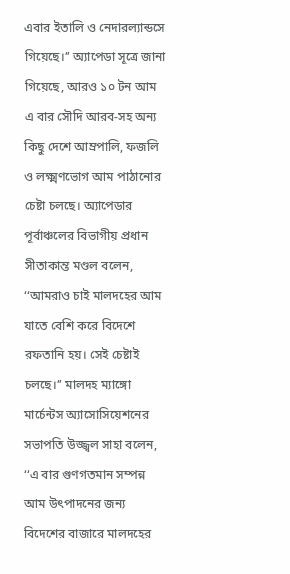এবার ইতালি ও নেদারল্যান্ডসে গিয়েছে।’’ অ্যাপেডা সূত্রে জানা গিয়েছে, আরও ১০ টন আম এ বার সৌদি আরব-সহ অন্য কিছু দেশে আম্রপালি, ফজলি ও লক্ষ্মণভোগ আম পাঠানোর চেষ্টা চলছে। অ্যাপেডার পূর্বাঞ্চলের বিভাগীয় প্রধান সীতাকান্ত মণ্ডল বলেন, ‘‘আমরাও চাই মালদহের আম যাতে বেশি করে বিদেশে রফতানি হয়। সেই চেষ্টাই চলছে।’’ মালদহ ম্যাঙ্গো মার্চেন্টস অ্যাসোসিয়েশনের সভাপতি উজ্জ্বল সাহা বলেন, ‘‘এ বার গুণগতমান সম্পন্ন আম উৎপাদনের জন্য বিদেশের বাজারে মালদহের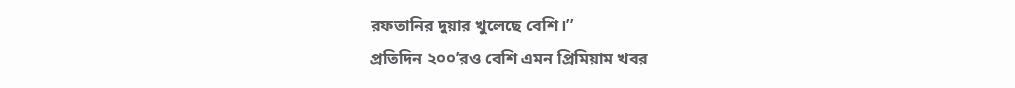রফতানির দুয়ার খুলেছে বেশি।’’
প্রতিদিন ২০০’রও বেশি এমন প্রিমিয়াম খবর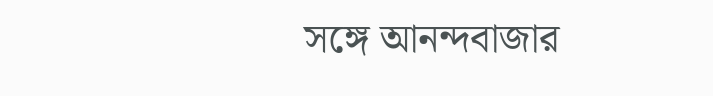সঙ্গে আনন্দবাজার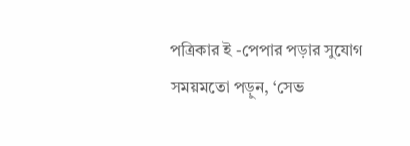পত্রিকার ই -পেপার পড়ার সুযোগ
সময়মতো পড়ুন, ‘সেভ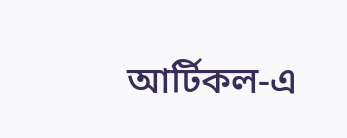আর্টিকল-এ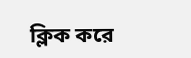ক্লিক করে